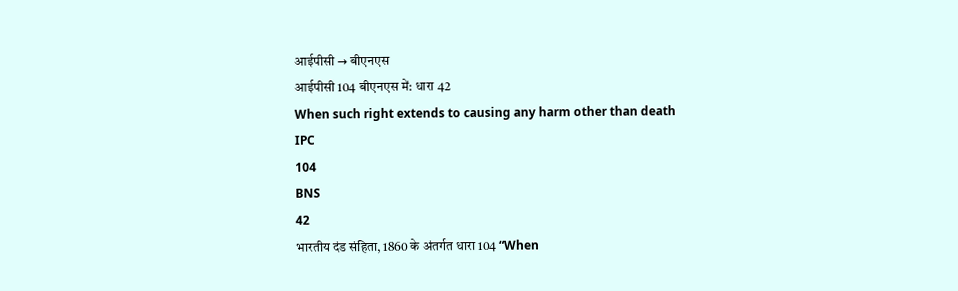आईपीसी → बीएनएस
आईपीसी 104 बीएनएस में: धारा 42
When such right extends to causing any harm other than death
IPC
104
BNS
42
भारतीय दंड संहिता, 1860 के अंतर्गत धारा 104 “When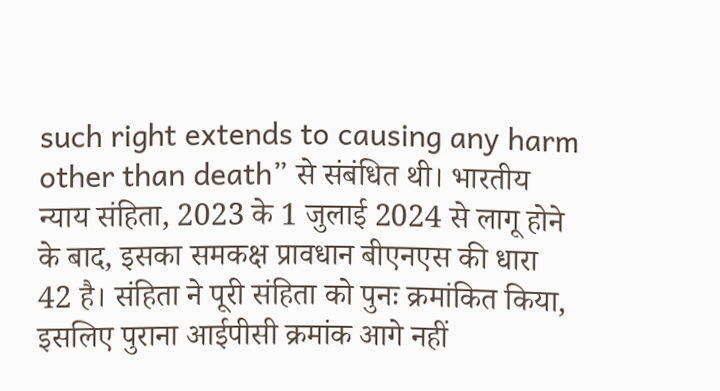such right extends to causing any harm other than death” से संबंधित थी। भारतीय न्याय संहिता, 2023 के 1 जुलाई 2024 से लागू होने के बाद, इसका समकक्ष प्रावधान बीएनएस की धारा 42 है। संहिता ने पूरी संहिता को पुनः क्रमांकित किया, इसलिए पुराना आईपीसी क्रमांक आगे नहीं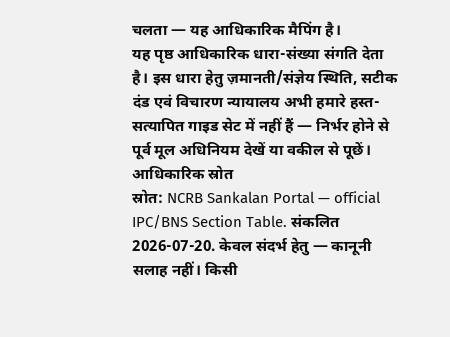चलता — यह आधिकारिक मैपिंग है।
यह पृष्ठ आधिकारिक धारा-संख्या संगति देता है। इस धारा हेतु ज़मानती/संज्ञेय स्थिति, सटीक दंड एवं विचारण न्यायालय अभी हमारे हस्त-सत्यापित गाइड सेट में नहीं हैं — निर्भर होने से पूर्व मूल अधिनियम देखें या वकील से पूछें।
आधिकारिक स्रोत
स्रोत: NCRB Sankalan Portal — official IPC/BNS Section Table. संकलित 2026-07-20. केवल संदर्भ हेतु — कानूनी सलाह नहीं। किसी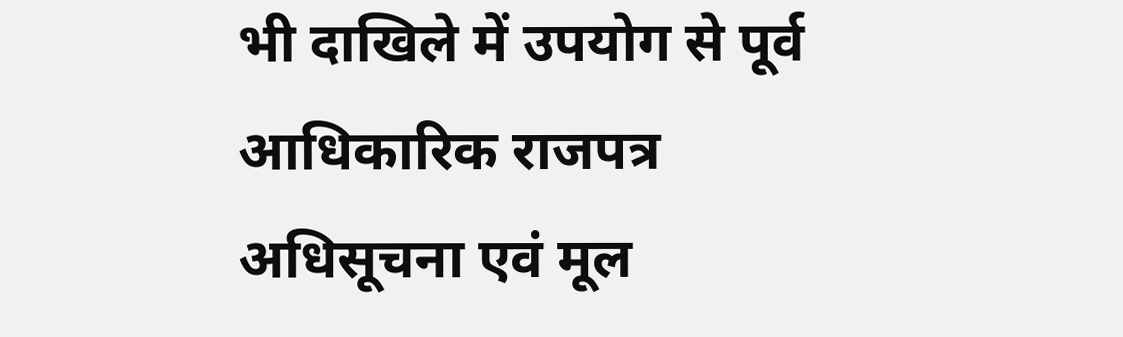भी दाखिले में उपयोग से पूर्व आधिकारिक राजपत्र अधिसूचना एवं मूल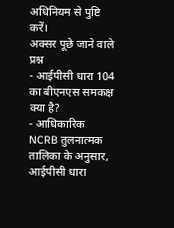अधिनियम से पुष्टि करें।
अक्सर पूछे जाने वाले प्रश्न
- आईपीसी धारा 104 का बीएनएस समकक्ष क्या है?
- आधिकारिक NCRB तुलनात्मक तालिका के अनुसार, आईपीसी धारा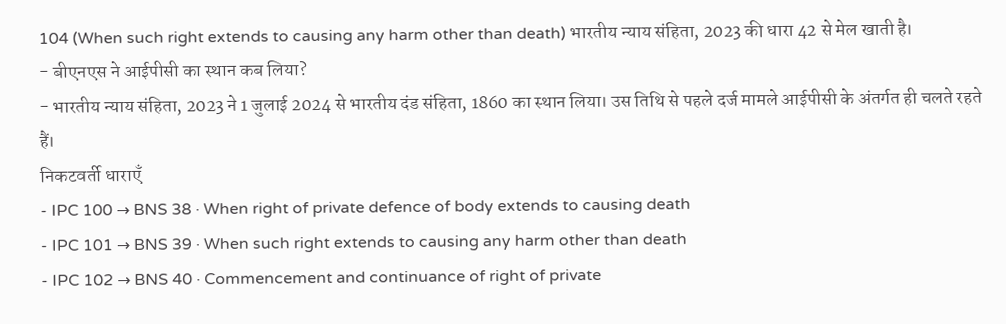104 (When such right extends to causing any harm other than death) भारतीय न्याय संहिता, 2023 की धारा 42 से मेल खाती है।
- बीएनएस ने आईपीसी का स्थान कब लिया?
- भारतीय न्याय संहिता, 2023 ने 1 जुलाई 2024 से भारतीय दंड संहिता, 1860 का स्थान लिया। उस तिथि से पहले दर्ज मामले आईपीसी के अंतर्गत ही चलते रहते हैं।
निकटवर्ती धाराएँ
- IPC 100 → BNS 38 · When right of private defence of body extends to causing death
- IPC 101 → BNS 39 · When such right extends to causing any harm other than death
- IPC 102 → BNS 40 · Commencement and continuance of right of private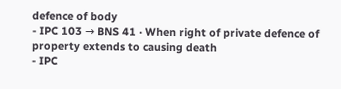defence of body
- IPC 103 → BNS 41 · When right of private defence of property extends to causing death
- IPC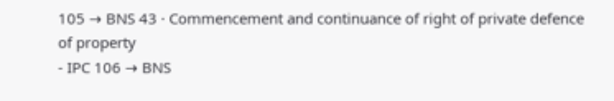105 → BNS 43 · Commencement and continuance of right of private defence of property
- IPC 106 → BNS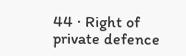44 · Right of private defence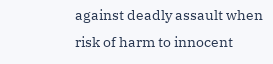against deadly assault when risk of harm to innocent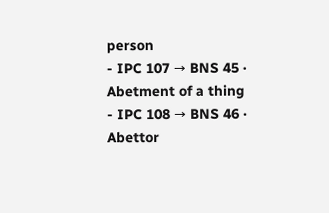person
- IPC 107 → BNS 45 · Abetment of a thing
- IPC 108 → BNS 46 · Abettor